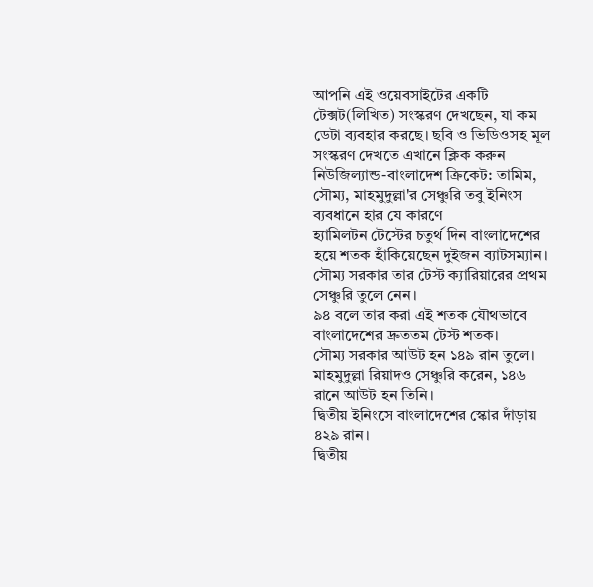আপনি এই ওয়েবসাইটের একটি টেক্সট(লিখিত) সংস্করণ দেখছেন, যা কম ডেটা ব্যবহার করছে। ছবি ও ভিডিওসহ মূল সংস্করণ দেখতে এখানে ক্লিক করুন
নিউজিল্যান্ড-বাংলাদেশ ক্রিকেট: তামিম, সৌম্য, মাহমুদুল্লা'র সেঞ্চুরি তবু ইনিংস ব্যবধানে হার যে কারণে
হ্যামিলটন টেস্টের চতুর্থ দিন বাংলাদেশের হয়ে শতক হাঁকিয়েছেন দুইজন ব্যাটসম্যান।
সৌম্য সরকার তার টেস্ট ক্যারিয়ারের প্রথম সেঞ্চুরি তুলে নেন।
৯৪ বলে তার করা এই শতক যৌথভাবে বাংলাদেশের দ্রুততম টেস্ট শতক।
সৌম্য সরকার আউট হন ১৪৯ রান তুলে।
মাহমুদুল্লা রিয়াদও সেঞ্চুরি করেন, ১৪৬ রানে আউট হন তিনি।
দ্বিতীয় ইনিংসে বাংলাদেশের স্কোর দাঁড়ায় ৪২৯ রান।
দ্বিতীয়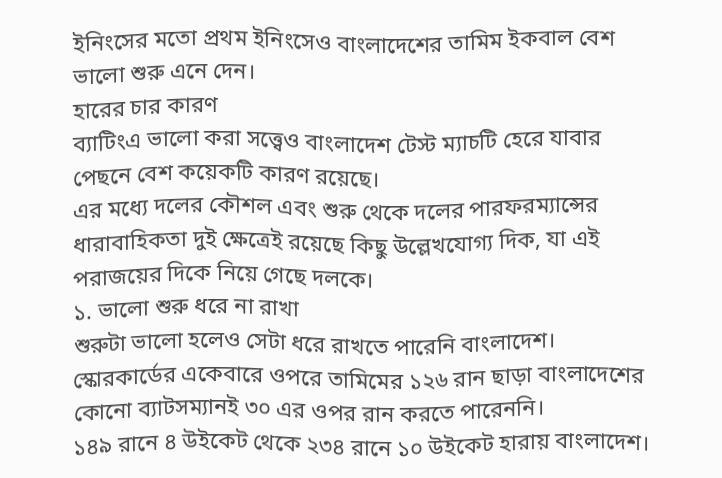ইনিংসের মতো প্রথম ইনিংসেও বাংলাদেশের তামিম ইকবাল বেশ ভালো শুরু এনে দেন।
হারের চার কারণ
ব্যাটিংএ ভালো করা সত্ত্বেও বাংলাদেশ টেস্ট ম্যাচটি হেরে যাবার পেছনে বেশ কয়েকটি কারণ রয়েছে।
এর মধ্যে দলের কৌশল এবং শুরু থেকে দলের পারফরম্যান্সের ধারাবাহিকতা দুই ক্ষেত্রেই রয়েছে কিছু উল্লেখযোগ্য দিক, যা এই পরাজয়ের দিকে নিয়ে গেছে দলকে।
১. ভালো শুরু ধরে না রাখা
শুরুটা ভালো হলেও সেটা ধরে রাখতে পারেনি বাংলাদেশ।
স্কোরকার্ডের একেবারে ওপরে তামিমের ১২৬ রান ছাড়া বাংলাদেশের কোনো ব্যাটসম্যানই ৩০ এর ওপর রান করতে পারেননি।
১৪৯ রানে ৪ উইকেট থেকে ২৩৪ রানে ১০ উইকেট হারায় বাংলাদেশ।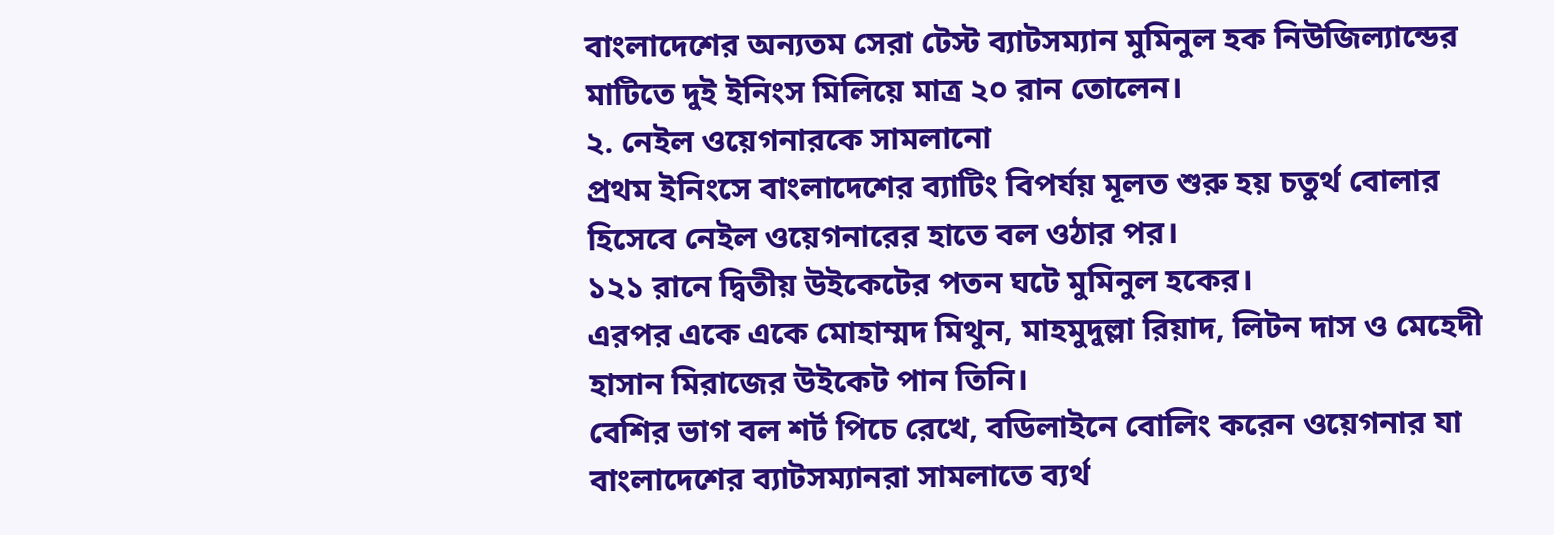বাংলাদেশের অন্যতম সেরা টেস্ট ব্যাটসম্যান মুমিনুল হক নিউজিল্যান্ডের মাটিতে দুই ইনিংস মিলিয়ে মাত্র ২০ রান তোলেন।
২. নেইল ওয়েগনারকে সামলানো
প্রথম ইনিংসে বাংলাদেশের ব্যাটিং বিপর্যয় মূলত শুরু হয় চতুর্থ বোলার হিসেবে নেইল ওয়েগনারের হাতে বল ওঠার পর।
১২১ রানে দ্বিতীয় উইকেটের পতন ঘটে মুমিনুল হকের।
এরপর একে একে মোহাম্মদ মিথুন, মাহমুদুল্লা রিয়াদ, লিটন দাস ও মেহেদী হাসান মিরাজের উইকেট পান তিনি।
বেশির ভাগ বল শর্ট পিচে রেখে, বডিলাইনে বোলিং করেন ওয়েগনার যা বাংলাদেশের ব্যাটসম্যানরা সামলাতে ব্যর্থ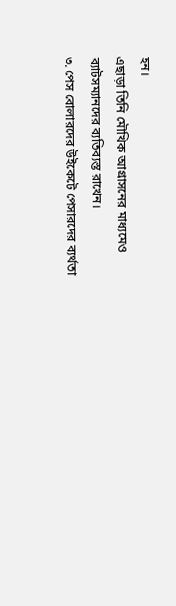হন।
এছাড়া তিনি মৌখিক আগ্রাসনের মাধ্যমেও ব্যাটসম্যানদের ব্যতিব্যস্ত রাখেন।
৩. পেস বোলারদের উইকেটে পেসারদের ব্যর্থতা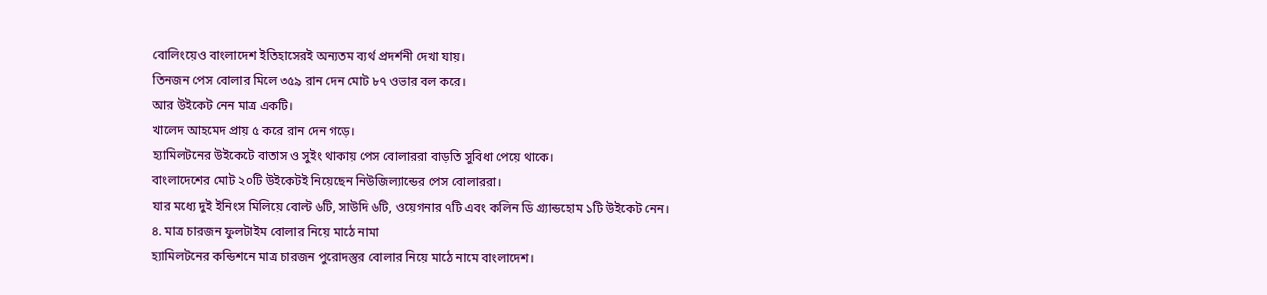বোলিংয়েও বাংলাদেশ ইতিহাসেরই অন্যতম ব্যর্থ প্রদর্শনী দেখা যায়।
তিনজন পেস বোলার মিলে ৩৫৯ রান দেন মোট ৮৭ ওভার বল করে।
আর উইকেট নেন মাত্র একটি।
খালেদ আহমেদ প্রায় ৫ করে রান দেন গড়ে।
হ্যামিলটনের উইকেটে বাতাস ও সুইং থাকায় পেস বোলাররা বাড়তি সুবিধা পেয়ে থাকে।
বাংলাদেশের মোট ২০টি উইকেটই নিয়েছেন নিউজিল্যান্ডের পেস বোলাররা।
যার মধ্যে দুই ইনিংস মিলিয়ে বোল্ট ৬টি, সাউদি ৬টি, ওয়েগনার ৭টি এবং কলিন ডি গ্র্যান্ডহোম ১টি উইকেট নেন।
৪. মাত্র চারজন ফুলটাইম বোলার নিয়ে মাঠে নামা
হ্যামিলটনের কন্ডিশনে মাত্র চারজন পুরোদস্তুর বোলার নিয়ে মাঠে নামে বাংলাদেশ।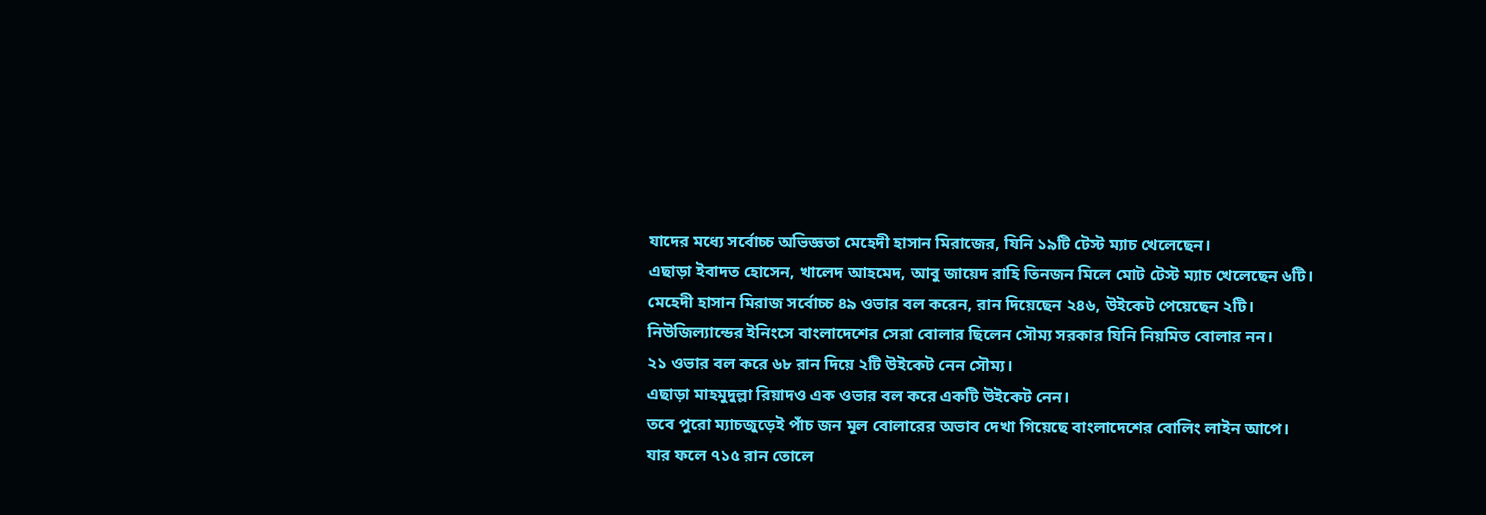যাদের মধ্যে সর্বোচ্চ অভিজ্ঞতা মেহেদী হাসান মিরাজের, যিনি ১৯টি টেস্ট ম্যাচ খেলেছেন।
এছাড়া ইবাদত হোসেন, খালেদ আহমেদ, আবু জায়েদ রাহি তিনজন মিলে মোট টেস্ট ম্যাচ খেলেছেন ৬টি।
মেহেদী হাসান মিরাজ সর্বোচ্চ ৪৯ ওভার বল করেন, রান দিয়েছেন ২৪৬, উইকেট পেয়েছেন ২টি।
নিউজিল্যান্ডের ইনিংসে বাংলাদেশের সেরা বোলার ছিলেন সৌম্য সরকার যিনি নিয়মিত বোলার নন।
২১ ওভার বল করে ৬৮ রান দিয়ে ২টি উইকেট নেন সৌম্য।
এছাড়া মাহমুদুল্লা রিয়াদও এক ওভার বল করে একটি উইকেট নেন।
তবে পুরো ম্যাচজুড়েই পাঁচ জন মূল বোলারের অভাব দেখা গিয়েছে বাংলাদেশের বোলিং লাইন আপে।
যার ফলে ৭১৫ রান তোলে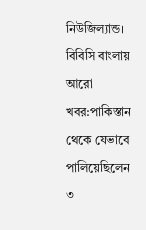নিউজিল্যান্ড।
বিবিসি বাংলায় আরো খবর:পাকিস্তান থেকে যেভাবে পালিয়েছিলেন ৩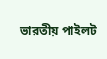ভারতীয় পাইলট